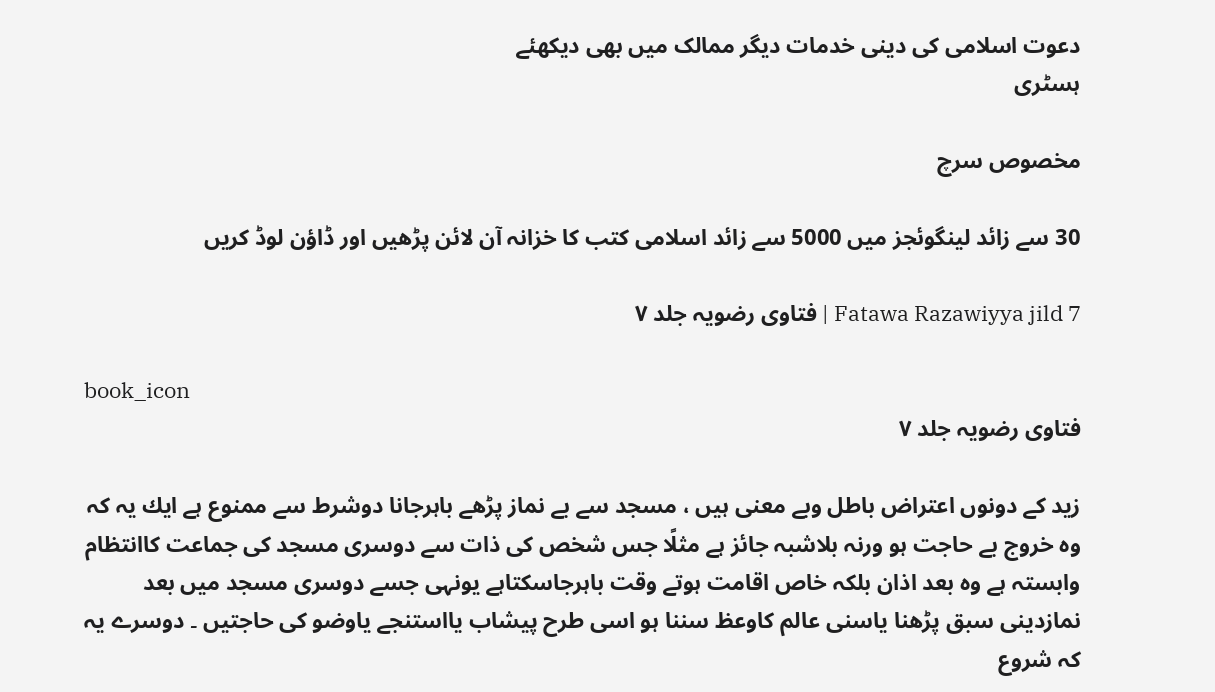دعوت اسلامی کی دینی خدمات دیگر ممالک میں بھی دیکھئے
ہسٹری

مخصوص سرچ

30 سے زائد لینگوئجز میں 5000 سے زائد اسلامی کتب کا خزانہ آن لائن پڑھیں اور ڈاؤن لوڈ کریں

Fatawa Razawiyya jild 7 | فتاوی رضویہ جلد ۷

book_icon
فتاوی رضویہ جلد ۷

زید کے دونوں اعتراض باطل وبے معنی ہیں ، مسجد سے بے نماز پڑھے باہرجانا دوشرط سے ممنوع ہے ایك یہ کہ وہ خروج بے حاجت ہو ورنہ بلاشبہ جائز ہے مثلًا جس شخص کی ذات سے دوسری مسجد کی جماعت کاانتظام وابستہ ہے وہ بعد اذان بلکہ خاص اقامت ہوتے وقت باہرجاسکتاہے یونہی جسے دوسری مسجد میں بعد نمازدینی سبق پڑھنا یاسنی عالم کاوعظ سننا ہو اسی طرح پیشاب یااستنجے یاوضو کی حاجتیں ۔ دوسرے یہ کہ شروع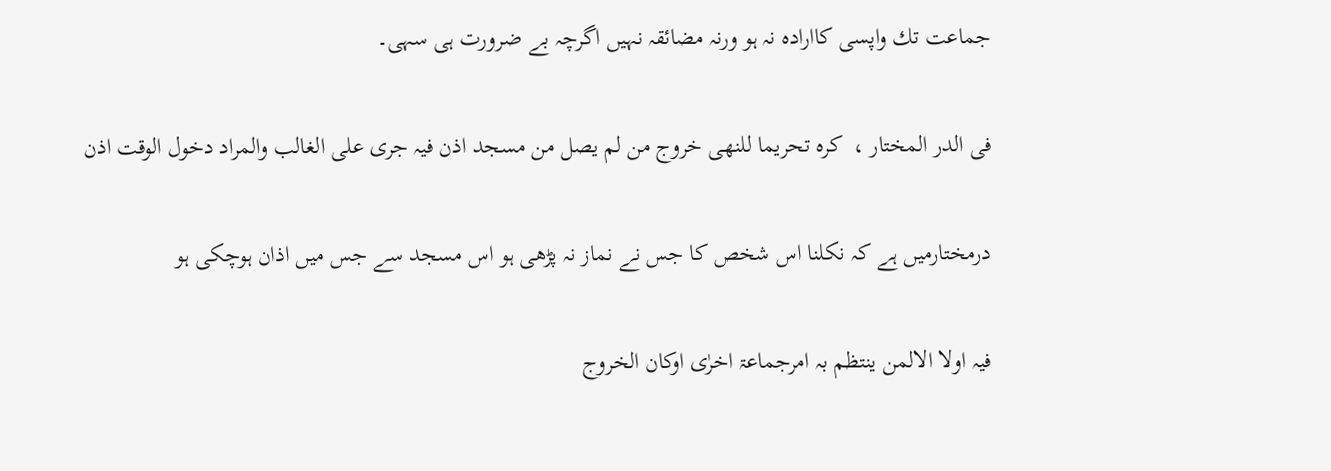جماعت تك واپسی کاارادہ نہ ہو ورنہ مضائقہ نہیں اگرچہ بے ضرورت ہی سہی۔

فی الدر المختار ،  کرہ تحریما للنھی خروج من لم یصل من مسجد اذن فیہ جری علی الغالب والمراد دخول الوقت اذن

درمختارمیں ہے کہ نکلنا اس شخص کا جس نے نماز نہ پڑھی ہو اس مسجد سے جس میں اذان ہوچکی ہو

فیہ اولا الالمن ینتظم بہ امرجماعۃ اخرٰی اوکان الخروج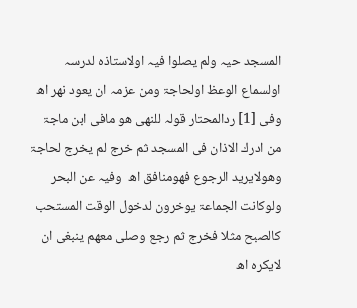المسجد حیہ ولم یصلوا فیہ اولاستاذہ لدرسہ اولسماع الوعظ اولحاجۃ ومن عزمہ ان یعود نھر اھ  وفی [1] ردالمحتار قولہ للنھی ھو مافی ابن ماجۃ من ادرك الاذان فی المسجد ثم خرج لم یخرج لحاجۃ وھولایرید الرجوع فھومنافق اھ  وفیہ عن البحر ولوکانت الجماعۃ یوخرون لدخول الوقت المستحب کالصبح مثلا فخرج ثم رجع وصلی معھم ینبغی ان لایکرہ اھ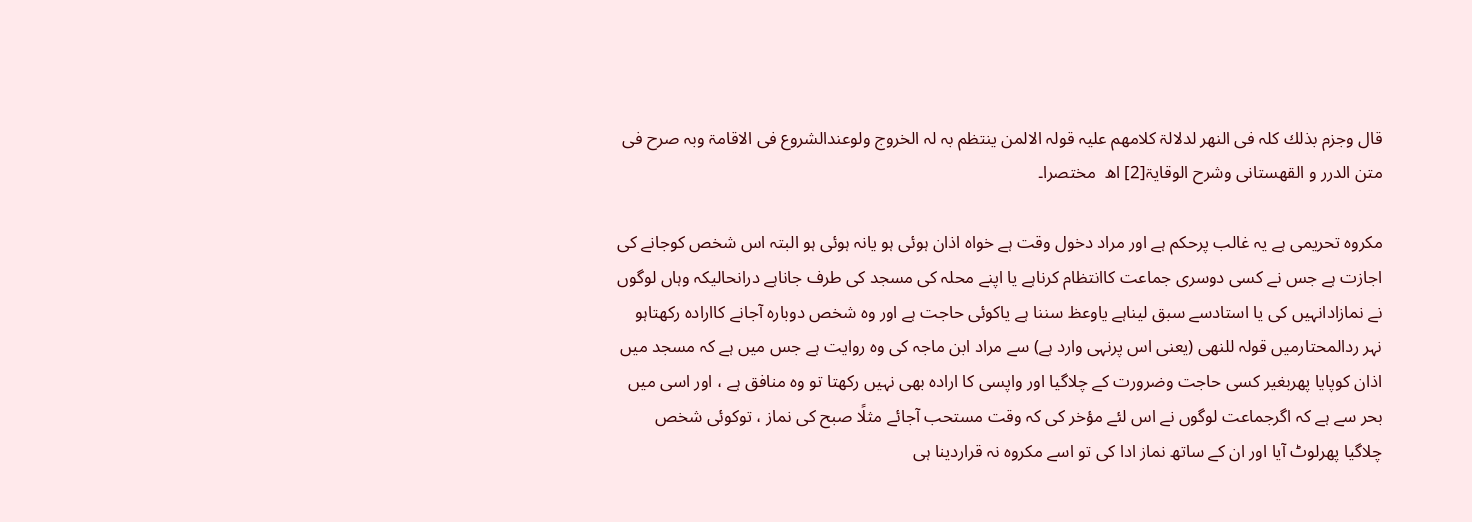قال وجزم بذلك کلہ فی النھر لدلالۃ کلامھم علیہ قولہ الالمن ینتظم بہ لہ الخروج ولوعندالشروع فی الاقامۃ وبہ صرح فی متن الدرر و القھستانی وشرح الوقایۃ[2] اھ  مختصرا۔

مکروہ تحریمی ہے یہ غالب پرحکم ہے اور مراد دخول وقت ہے خواہ اذان ہوئی ہو یانہ ہوئی ہو البتہ اس شخص کوجانے کی اجازت ہے جس نے کسی دوسری جماعت کاانتظام کرناہے یا اپنے محلہ کی مسجد کی طرف جاناہے درانحالیکہ وہاں لوگوں نے نمازادانہیں کی یا استادسے سبق لیناہے یاوعظ سننا ہے یاکوئی حاجت ہے اور وہ شخص دوبارہ آجانے کاارادہ رکھتاہو نہر ردالمحتارمیں قولہ للنھی (یعنی اس پرنہی وارد ہے) سے مراد ابن ماجہ کی وہ روایت ہے جس میں ہے کہ مسجد میں اذان کوپایا پھربغیر کسی حاجت وضرورت کے چلاگیا اور واپسی کا ارادہ بھی نہیں رکھتا تو وہ منافق ہے ، اور اسی میں بحر سے ہے کہ اگرجماعت لوگوں نے اس لئے مؤخر کی کہ وقت مستحب آجائے مثلًا صبح کی نماز ، توکوئی شخص چلاگیا پھرلوٹ آیا اور ان کے ساتھ نماز ادا کی تو اسے مکروہ نہ قراردینا ہی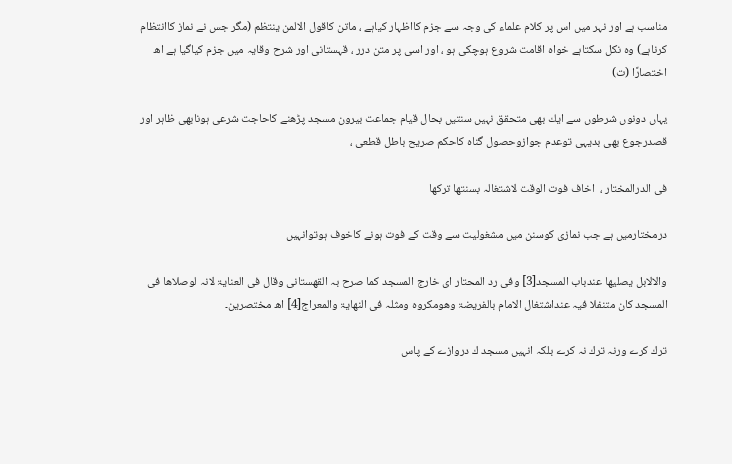مناسب ہے اور نہر میں اس پر کلام علماء کی وجہ سے جزم کااظہار کیاہے ، ماتن کاقول الالمن ینتظم (مگر جس نے نماز کاانتظام کرناہے) وہ نکل سکتاہے خواہ اقامت شروع ہوچکی ہو ، اور اسی پر متن درر ، قہستانی اور شرح وقایہ میں جزم کیاگیا ہے اھ اختصارًا (ت)

یہاں دونوں شرطوں سے ایك بھی متحقق نہیں سنتیں بحال قیام جماعت بیرون مسجد پڑھنے کاحاجت شرعی ہونابھی ظاہر اور قصدرجوع بھی بدیہی توعدم جوازوحصول گناہ کاحکم صریح باطل قطعی ،

فی الدرالمختار ،  اخاف فوت الوقت لاشتغالہ بسنتھا ترکھا

درمختارمیں ہے جب نمازی کوسنن میں مشغولیت سے وقت کے فوت ہونے کاخوف ہوتوانہیں

والالابل یصلیھا عندباب المسجد[3] وفی رد المحتار ای خارج المسجد کما صرح بہ القھستانی وقال فی العنایۃ لانہ لوصلاھا فی المسجد کان متنفلا فیہ عنداشتغال الامام بالفریضۃ وھومکروہ ومثلہ فی النھایۃ والمعراج[4] اھ مختصرین۔

ترك کرے ورنہ ترك نہ کرے بلکہ انہیں مسجد ك دروازے کے پاس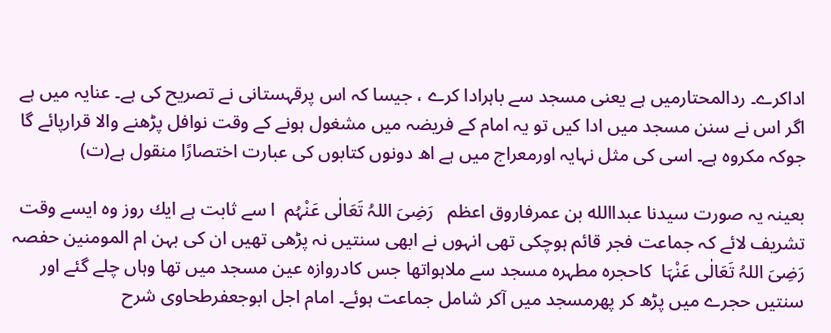اداکرے۔ ردالمحتارمیں ہے یعنی مسجد سے باہرادا کرے ، جیسا کہ اس پرقہستانی نے تصریح کی ہے۔ عنایہ میں ہے اگر اس نے سنن مسجد میں ادا کیں تو یہ امام کے فریضہ میں مشغول ہونے کے وقت نوافل پڑھنے والا قرارپائے گا جوکہ مکروہ ہے۔ اسی کی مثل نہایہ اورمعراج میں ہے اھ دونوں کتابوں کی عبارت اختصارًا منقول ہے(ت)

بعینہ یہ صورت سیدنا عبداالله بن عمرفاروق اعظم   رَضِیَ اللہُ تَعَالٰی عَنْہُم  ا سے ثابت ہے ایك روز وہ ایسے وقت تشریف لائے کہ جماعت فجر قائم ہوچکی تھی انہوں نے ابھی سنتیں نہ پڑھی تھیں ان کی بہن ام المومنین حفصہ   رَضِیَ اللہُ تَعَالٰی عَنْہَا  کاحجرہ مطہرہ مسجد سے ملاہواتھا جس کادروازہ عین مسجد میں تھا وہاں چلے گئے اور سنتیں حجرے میں پڑھ کر پھرمسجد میں آکر شامل جماعت ہوئے۔ امام اجل ابوجعفرطحاوی شرح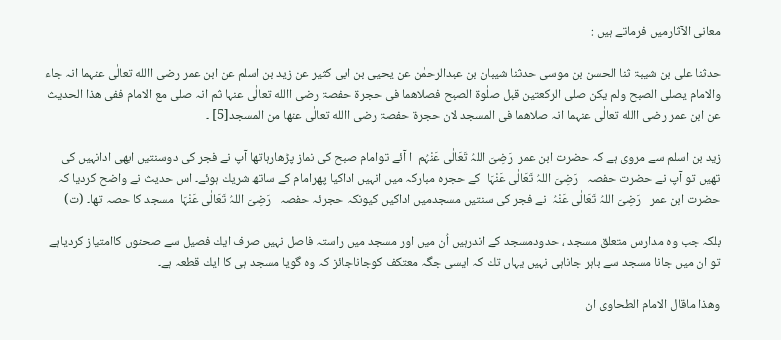معانی الآثارمیں فرماتے ہیں :

حدثنا علی بن شیبۃ ثنا الحسن بن موسی حدثنا شیبان بن عبدالرحمٰن عن یحیی بن ابی کثیر عن زید بن اسلم عن ابن عمر رضی االله تعالٰی عنہما انہ جاء والامام یصلی الصبح ولم یکن صلی الرکعتین قبل صلٰوۃ الصبح فصلاھما فی حجرۃ حفصۃ رضی االله تعالٰی عنہا ثم انہ صلی مع الامام ففی ھذا الحدیث عن ابن عمر رضی االله تعالٰی عنہما انہ صلاھما فی المسجد لان حجرۃ حفصۃ رضی االله تعالٰی عنھا من المسجد[5] ۔

زید بن اسلم سے مروی ہے کہ حضرت ابن عمر  رَضِیَ اللہُ تَعَالٰی عَنْہُم  ا آئے توامام صبح کی نماز پڑھارہاتھا آپ نے فجر کی دوسنتیں ابھی ادانہیں کی تھیں تو آپ نے حضرت حفصہ   رَضِیَ اللہُ تَعَالٰی عَنْہَا  کے حجرہ مبارکہ میں انہیں اداکیا پھرامام کے ساتھ شریك ہوئے۔ اس حدیث نے واضح کردیا کہ حضرت ابن عمر   رَضِیَ اللہُ تَعَالٰی عَنْہُ  نے فجر کی سنتیں مسجدمیں اداکیں کیونکہ حجرئہ حفصہ   رَضِیَ اللہُ تَعَالٰی عَنْہَا  مسجد کا حصہ تھا۔ (ت)

بلکہ جب وہ مدارس متعلق مسجد ، حدودمسجد کے اندرہیں اُن میں اور مسجد میں راستہ فاصل نہیں صرف ایك فصیل سے صحنوں کاامتیاز کردیاہے تو ان میں جانا مسجد سے باہر جاناہی نہیں یہاں تك کہ ایسی جگہ معتکف کوجاناجائز کہ وہ گویا مسجد ہی کا ایك قطعہ ہے۔

وھذا ماقال الامام الطحاوی ان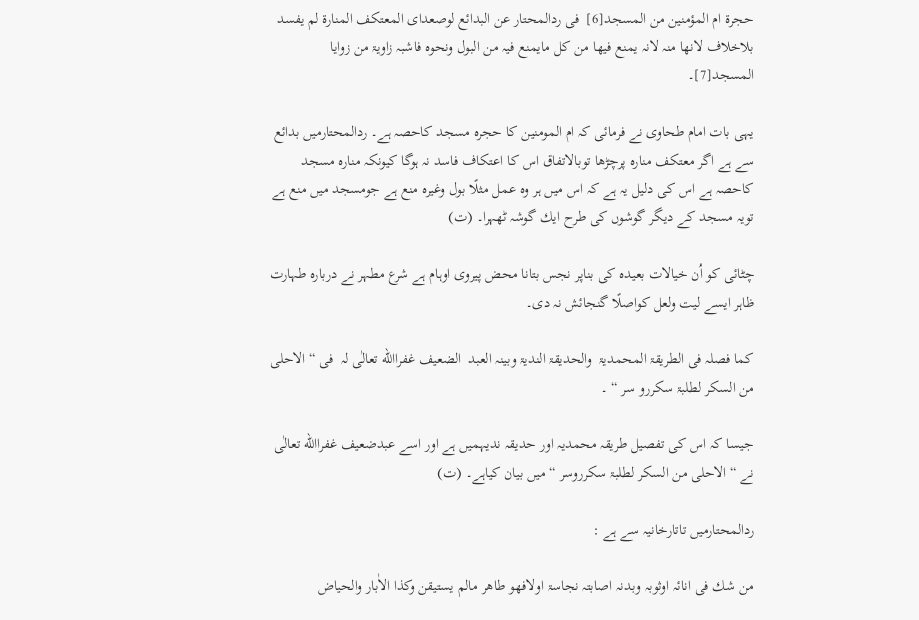حجرۃ ام المؤمنین من المسجد[6]  فی ردالمحتار عن البدائع لوصعدای المعتکف المنارۃ لم یفسد بلاخلاف لانھا منہ لانہ یمنع فیھا من کل مایمنع فیہ من البول ونحوہ فاشبہ زاویۃ من زوایا المسجد[7]۔

یہی بات امام طحاوی نے فرمائی کہ ام المومنین کا حجرہ مسجد کاحصہ ہے۔ ردالمحتارمیں بدائع سے ہے اگر معتکف منارہ پرچڑھا توبالاتفاق اس کا اعتکاف فاسد نہ ہوگا کیونکہ منارہ مسجد کاحصہ ہے اس کی دلیل یہ ہے کہ اس میں ہر وہ عمل مثلًا بول وغیرہ منع ہے جومسجد میں منع ہے تویہ مسجد کے دیگر گوشوں کی طرح ایك گوشہ ٹھہرا۔ (ت)

چٹائی کو اُن خیالات بعیدہ کی بناپر نجس بتانا محض پیروی اوہام ہے شرع مطہر نے دربارہ طہارت ظاہر ایسے لیت ولعل کواصلًا گنجائش نہ دی۔

کما فصلہ فی الطریقۃ المحمدیۃ  والحدیقۃ الندیۃ وبینہ العبد  الضعیف غفراالله تعالٰی لہ  فی “ الاحلی من السکر لطلبۃ سکررو سر “ ۔

جیسا کہ اس کی تفصیل طریقہ محمدیہ اور حدیقہ ندیہمیں ہے اور اسے عبدضعیف غفراالله تعالٰی نے “ الاحلی من السکر لطلبۃ سکرروسر “ میں بیان کیاہے۔ (ت)

ردالمحتارمیں تاتارخانیہ سے ہے :

من شك فی انائہ اوثوبہ وبدنہ اصابتہ نجاسۃ اولافھو طاھر مالم یستیقن وکذا الاٰبار والحیاض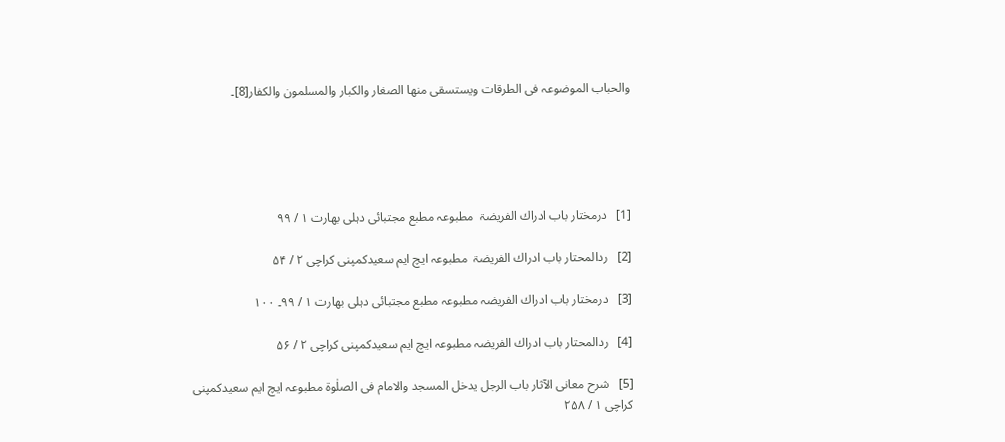والحباب الموضوعہ فی الطرقات ویستسقی منھا الصغار والکبار والمسلمون والکفار[8]۔





[1]   درمختار باب ادراك الفریضۃ  مطبوعہ مطبع مجتبائی دہلی بھارت ۱ / ۹۹

[2]   ردالمحتار باب ادراك الفریضۃ  مطبوعہ ایچ ایم سعیدکمپنی کراچی ۲ / ۵۴

[3]   درمختار باب ادراك الفریضہ مطبوعہ مطبع مجتبائی دہلی بھارت ۱ / ۹۹۔ ۱۰۰

[4]   ردالمحتار باب ادراك الفریضہ مطبوعہ ایچ ایم سعیدکمپنی کراچی ۲ / ۵۶

[5]   شرح معانی الآثار باب الرجل یدخل المسجد والامام فی الصلٰوۃ مطبوعہ ایچ ایم سعیدکمپنی کراچی ۱ / ۲۵۸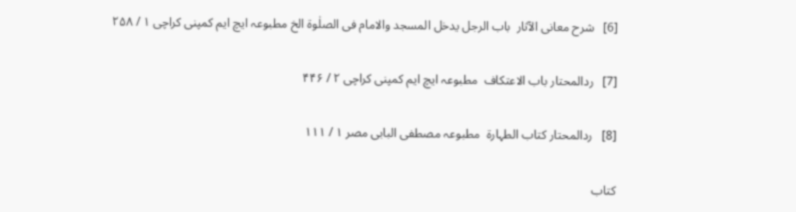[6]   شرح معانی الآثار  باب الرجل یدخل المسجد والامام فی الصلٰوۃ الخ مطبوعہ ایچ ایم کمپنی کراچی ۱ / ۲۵۸

[7]   ردالمحتار باب الاعتکاف  مطبوعہ ایچ ایم کمپنی کراچی ۲ / ۴۴۶

[8]   ردالمحتار کتاب الطہارۃ  مطبوعہ مصطفی البابی مصر ۱ / ۱۱۱

کتاب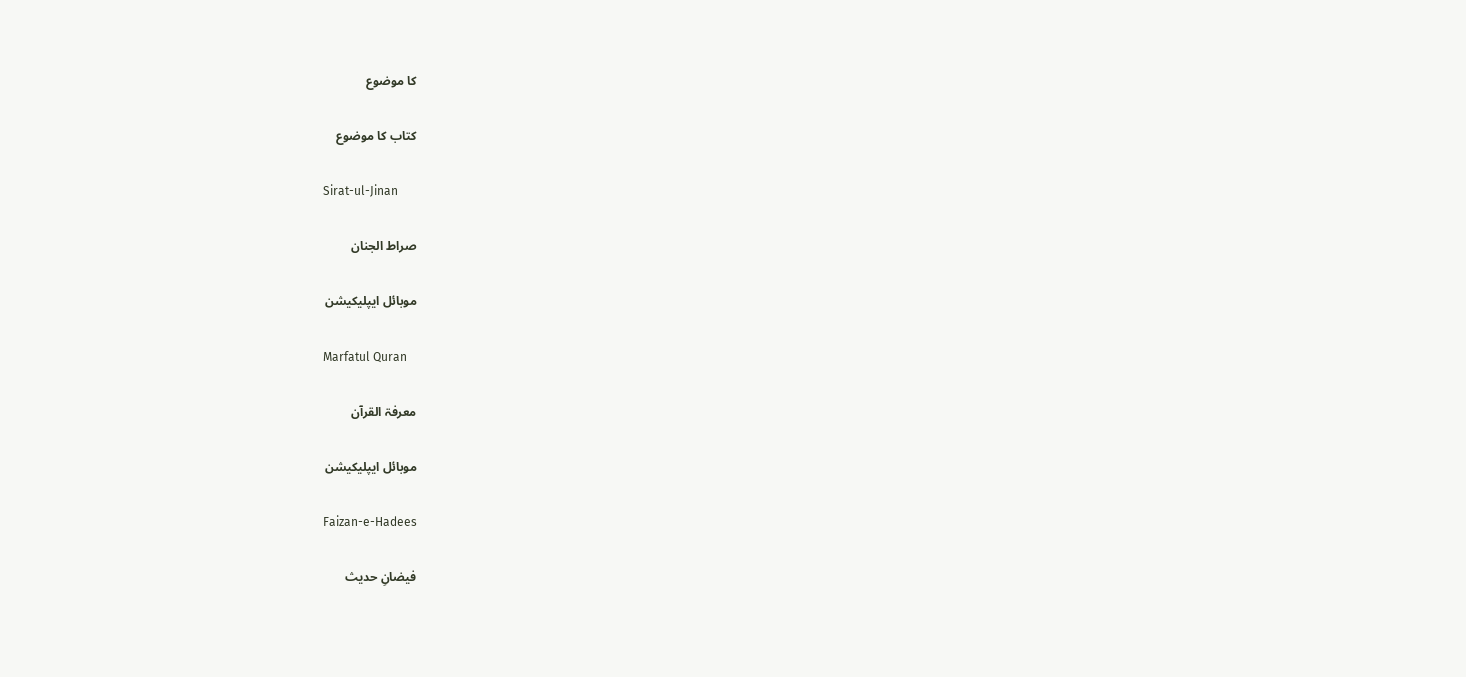کا موضوع

کتاب کا موضوع

Sirat-ul-Jinan

صراط الجنان

موبائل ایپلیکیشن

Marfatul Quran

معرفۃ القرآن

موبائل ایپلیکیشن

Faizan-e-Hadees

فیضانِ حدیث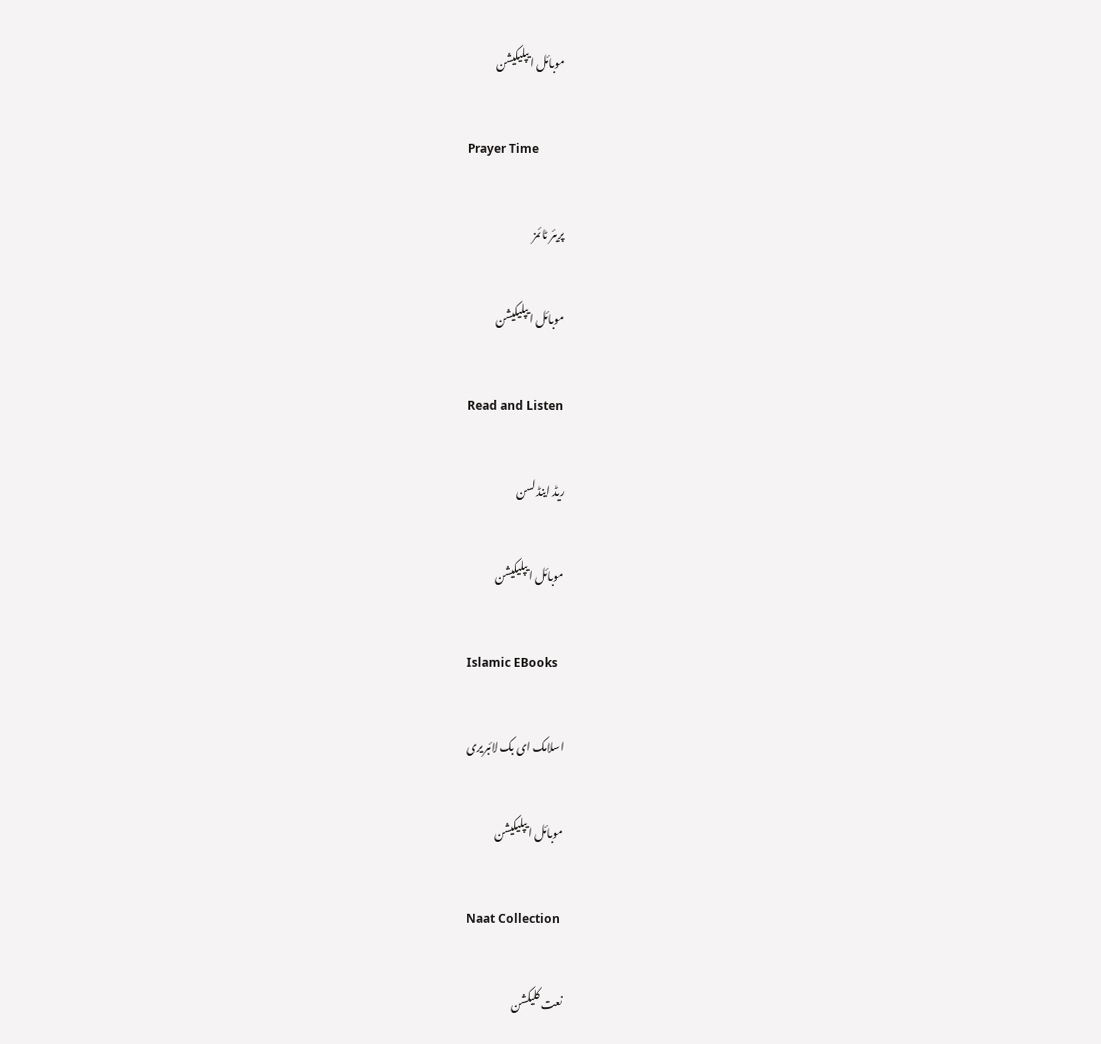موبائل ایپلیکیشن

Prayer Time

پریئر ٹائمز

موبائل ایپلیکیشن

Read and Listen

ریڈ اینڈ لسن

موبائل ایپلیکیشن

Islamic EBooks

اسلامک ای بک لائبریری

موبائل ایپلیکیشن

Naat Collection

نعت کلیکشن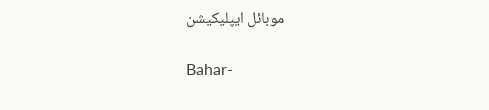موبائل ایپلیکیشن

Bahar-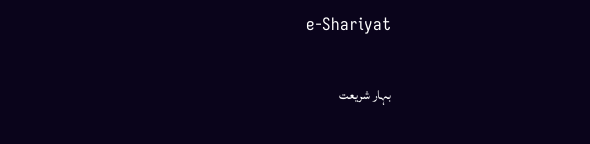e-Shariyat

بہار شریعت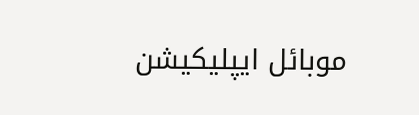موبائل ایپلیکیشن